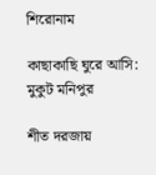শিরোনাম

কাছাকাছি ঘুরে আসি: মুকুট মনিপুর

শীত দরজায়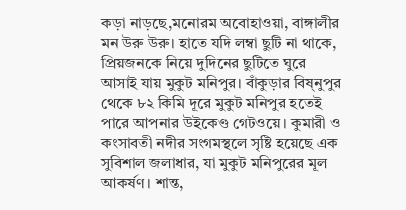কড়া নাড়ছে,মনোরম অবোহাওয়া, বাঙ্গালীর মন উরু উরু। হাতে যদি লম্বা ছুটি না থাকে, প্রিয়জনকে নিয়ে দুদিনের ছুটিতে ঘুরে আসাই যায় মুকুট মনিপুর। বাঁকুড়ার বিষ্নুপুর থেকে ৮২ কিমি দূরে মুকুট মনিপুর হতেই পারে আপনার উইকেণ্ড গেটওয়ে। কুমারী ও কংসাবতী নদীর সংগমস্থলে সৃষ্টি হয়েছে এক সুবিশাল জলাধার, যা মুকুট মনিপুরের মূল আকর্ষণ। শান্ত,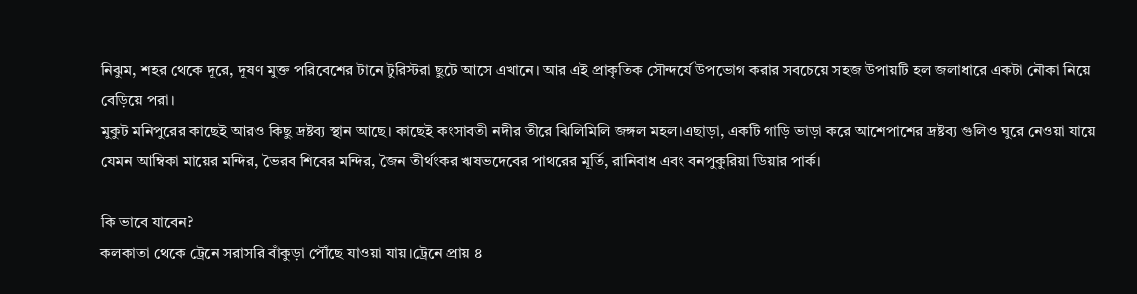নিঝুম, শহর থেকে দূরে, দূষণ মুক্ত পরিবেশের টানে টুরিস্টরা ছুটে আসে এখানে। আর এই প্রাকৃতিক সৌন্দর্যে উপভোগ করার সবচেয়ে সহজ উপায়টি হল জলাধারে একটা নৌকা নিয়ে বেড়িয়ে পরা।
মুকুট মনিপুরের কাছেই আরও কিছু দ্রষ্টব্য স্থান আছে। কাছেই কংসাবতী নদীর তীরে ঝিলিমিলি জঙ্গল মহল।এছাড়া, একটি গাড়ি ভাড়া করে আশেপাশের দ্রষ্টব্য গুলিও ঘুরে নেওয়া যায়ে যেমন আম্বিকা মায়ের মন্দির, ভৈরব শিবের মন্দির, জৈন তীর্থংকর ঋষভদেবের পাথরের মূর্তি, রানিবাধ এবং বনপুকুরিয়া ডিয়ার পার্ক।

কি ভাবে যাবেন?
কলকাতা থেকে ট্রেনে সরাসরি বাঁকুড়া পৌঁছে যাওয়া যায়।ট্রেনে প্রায় ৪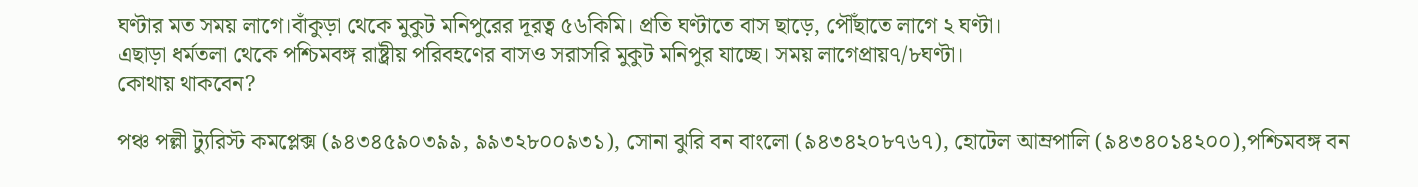ঘণ্টার মত সময় লাগে।বাঁকুড়া থেকে মুকুট মনিপুরের দূরত্ব ৫৬কিমি। প্রতি ঘণ্টাতে বাস ছাড়ে, পৌঁছাতে লাগে ২ ঘণ্টা।
এছাড়া ধর্মতলা থেকে পশ্চিমবঙ্গ রাষ্ট্রীয় পরিবহণের বাসও সরাসরি মুকুট মনিপুর যাচ্ছে। সময় লাগেপ্রায়৭/৮ঘণ্টা।
কোথায় থাকবেন?

পঞ্চ পল্লী ট্যুরিস্ট কমপ্লেক্স (৯৪৩৪৫৯০৩৯৯, ৯৯৩২৮০০৯৩১), সোনা ঝুরি বন বাংলো (৯৪৩৪২০৮৭৬৭), হোটেল আম্রপালি (৯৪৩৪০১৪২০০),পশ্চিমবঙ্গ বন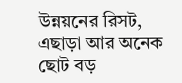উন্নয়নের রিসট, এছাড়া আর অনেক ছোট বড়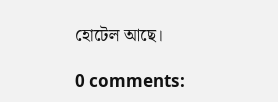হোটেল আছে।

0 comments: